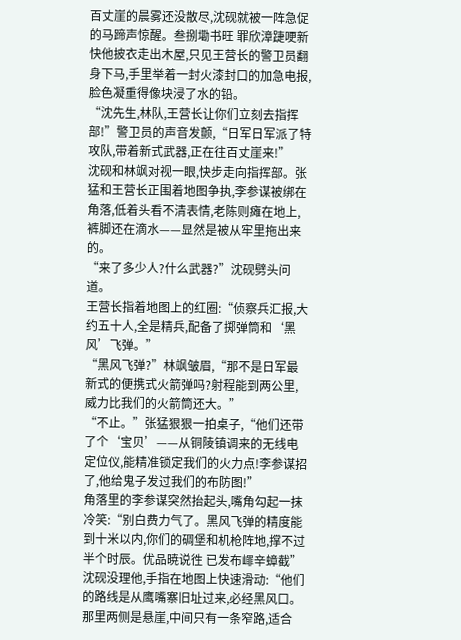百丈崖的晨雾还没散尽,沈砚就被一阵急促的马蹄声惊醒。叁捌墈书旺 罪欣漳踕哽新快他披衣走出木屋,只见王营长的警卫员翻身下马,手里举着一封火漆封口的加急电报,脸色凝重得像块浸了水的铅。
“沈先生,林队,王营长让你们立刻去指挥部!”警卫员的声音发颤,“日军日军派了特攻队,带着新式武器,正在往百丈崖来!”
沈砚和林飒对视一眼,快步走向指挥部。张猛和王营长正围着地图争执,李参谋被绑在角落,低着头看不清表情,老陈则瘫在地上,裤脚还在滴水——显然是被从牢里拖出来的。
“来了多少人?什么武器?”沈砚劈头问道。
王营长指着地图上的红圈:“侦察兵汇报,大约五十人,全是精兵,配备了掷弹筒和‘黑风’飞弹。”
“黑风飞弹?”林飒皱眉,“那不是日军最新式的便携式火箭弹吗?射程能到两公里,威力比我们的火箭筒还大。”
“不止。”张猛狠狠一拍桌子,“他们还带了个‘宝贝’——从铜陵镇调来的无线电定位仪,能精准锁定我们的火力点!李参谋招了,他给鬼子发过我们的布防图!”
角落里的李参谋突然抬起头,嘴角勾起一抹冷笑:“别白费力气了。黑风飞弹的精度能到十米以内,你们的碉堡和机枪阵地,撑不过半个时辰。优品暁说徃 已发布嶵辛蟑截”
沈砚没理他,手指在地图上快速滑动:“他们的路线是从鹰嘴寨旧址过来,必经黑风口。那里两侧是悬崖,中间只有一条窄路,适合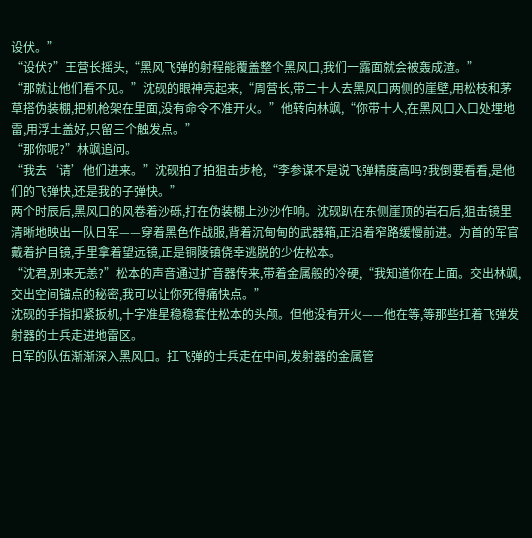设伏。”
“设伏?”王营长摇头,“黑风飞弹的射程能覆盖整个黑风口,我们一露面就会被轰成渣。”
“那就让他们看不见。”沈砚的眼神亮起来,“周营长,带二十人去黑风口两侧的崖壁,用松枝和茅草搭伪装棚,把机枪架在里面,没有命令不准开火。”他转向林飒,“你带十人,在黑风口入口处埋地雷,用浮土盖好,只留三个触发点。”
“那你呢?”林飒追问。
“我去‘请’他们进来。”沈砚拍了拍狙击步枪,“李参谋不是说飞弹精度高吗?我倒要看看,是他们的飞弹快,还是我的子弹快。”
两个时辰后,黑风口的风卷着沙砾,打在伪装棚上沙沙作响。沈砚趴在东侧崖顶的岩石后,狙击镜里清晰地映出一队日军——穿着黑色作战服,背着沉甸甸的武器箱,正沿着窄路缓慢前进。为首的军官戴着护目镜,手里拿着望远镜,正是铜陵镇侥幸逃脱的少佐松本。
“沈君,别来无恙?”松本的声音通过扩音器传来,带着金属般的冷硬,“我知道你在上面。交出林飒,交出空间锚点的秘密,我可以让你死得痛快点。”
沈砚的手指扣紧扳机,十字准星稳稳套住松本的头颅。但他没有开火——他在等,等那些扛着飞弹发射器的士兵走进地雷区。
日军的队伍渐渐深入黑风口。扛飞弹的士兵走在中间,发射器的金属管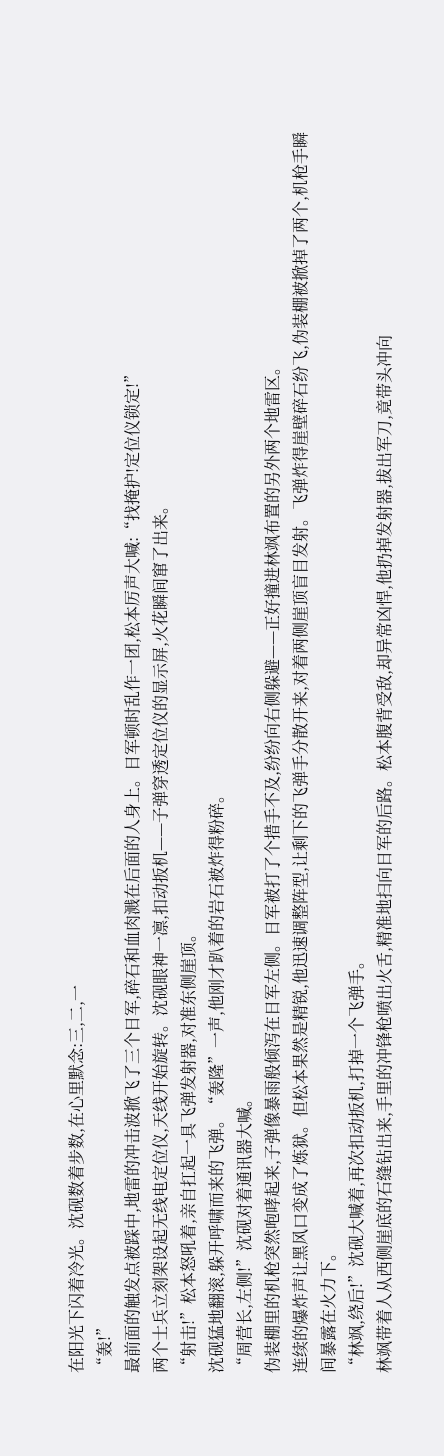在阳光下闪着冷光。沈砚数着步数,在心里默念:三,二,一
“轰!”
最前面的触发点被踩中,地雷的冲击波掀飞了三个日军,碎石和血肉溅在后面的人身上。日军顿时乱作一团,松本厉声大喊:“找掩护!定位仪锁定!”
两个士兵立刻架设起无线电定位仪,天线开始旋转。沈砚眼神一凛,扣动扳机——子弹穿透定位仪的显示屏,火花瞬间窜了出来。
“射击!”松本怒吼着,亲自扛起一具飞弹发射器,对准东侧崖顶。
沈砚猛地翻滚,躲开呼啸而来的飞弹。“轰隆”一声,他刚才趴着的岩石被炸得粉碎。
“周营长,左侧!”沈砚对着通讯器大喊。
伪装棚里的机枪突然咆哮起来,子弹像暴雨般倾泻在日军左侧。日军被打了个措手不及,纷纷向右侧躲避——正好撞进林飒布置的另外两个地雷区。
连续的爆炸声让黑风口变成了炼狱。但松本果然是精锐,他迅速调整阵型,让剩下的飞弹手分散开来,对着两侧崖顶盲目发射。飞弹炸得崖壁碎石纷飞,伪装棚被掀掉了两个,机枪手瞬间暴露在火力下。
“林飒,绕后!”沈砚大喊着,再次扣动扳机,打掉一个飞弹手。
林飒带着人从西侧崖底的石缝钻出来,手里的冲锋枪喷出火舌,精准地扫向日军的后路。松本腹背受敌,却异常凶悍,他扔掉发射器,拔出军刀,竟带头冲向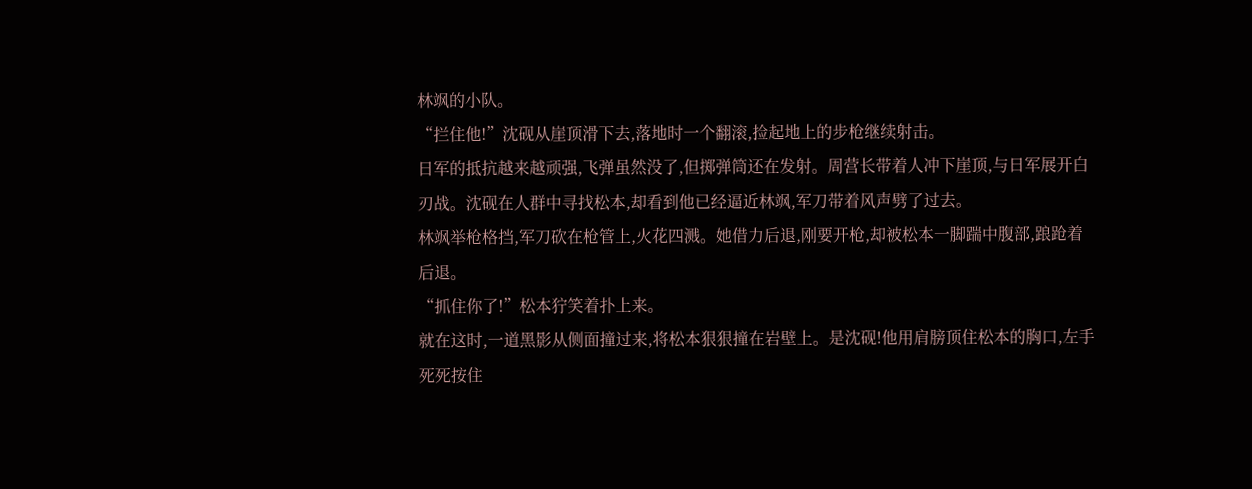林飒的小队。
“拦住他!”沈砚从崖顶滑下去,落地时一个翻滚,捡起地上的步枪继续射击。
日军的抵抗越来越顽强,飞弹虽然没了,但掷弹筒还在发射。周营长带着人冲下崖顶,与日军展开白刃战。沈砚在人群中寻找松本,却看到他已经逼近林飒,军刀带着风声劈了过去。
林飒举枪格挡,军刀砍在枪管上,火花四溅。她借力后退,刚要开枪,却被松本一脚踹中腹部,踉跄着后退。
“抓住你了!”松本狞笑着扑上来。
就在这时,一道黑影从侧面撞过来,将松本狠狠撞在岩壁上。是沈砚!他用肩膀顶住松本的胸口,左手死死按住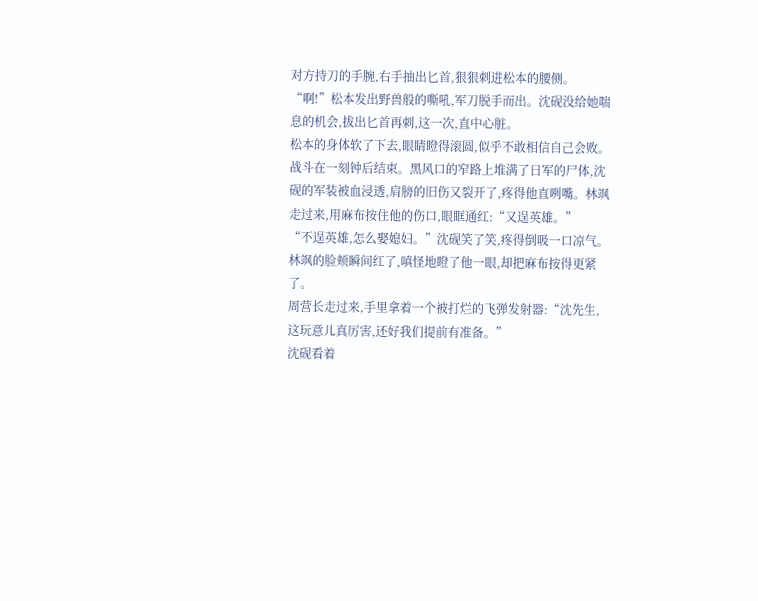对方持刀的手腕,右手抽出匕首,狠狠刺进松本的腰侧。
“啊!”松本发出野兽般的嘶吼,军刀脱手而出。沈砚没给她喘息的机会,拔出匕首再刺,这一次,直中心脏。
松本的身体软了下去,眼睛瞪得滚圆,似乎不敢相信自己会败。
战斗在一刻钟后结束。黑风口的窄路上堆满了日军的尸体,沈砚的军装被血浸透,肩膀的旧伤又裂开了,疼得他直咧嘴。林飒走过来,用麻布按住他的伤口,眼眶通红:“又逞英雄。”
“不逞英雄,怎么娶媳妇。”沈砚笑了笑,疼得倒吸一口凉气。
林飒的脸颊瞬间红了,嗔怪地瞪了他一眼,却把麻布按得更紧了。
周营长走过来,手里拿着一个被打烂的飞弹发射器:“沈先生,这玩意儿真厉害,还好我们提前有准备。”
沈砚看着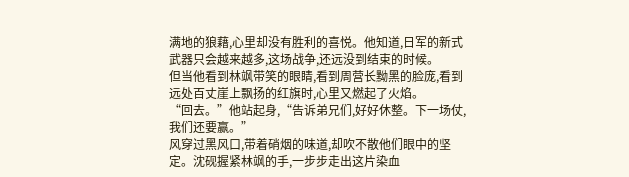满地的狼藉,心里却没有胜利的喜悦。他知道,日军的新式武器只会越来越多,这场战争,还远没到结束的时候。
但当他看到林飒带笑的眼睛,看到周营长黝黑的脸庞,看到远处百丈崖上飘扬的红旗时,心里又燃起了火焰。
“回去。”他站起身,“告诉弟兄们,好好休整。下一场仗,我们还要赢。”
风穿过黑风口,带着硝烟的味道,却吹不散他们眼中的坚定。沈砚握紧林飒的手,一步步走出这片染血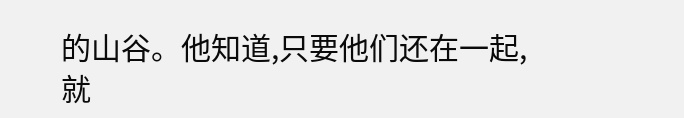的山谷。他知道,只要他们还在一起,就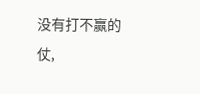没有打不赢的仗,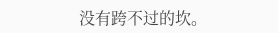没有跨不过的坎。